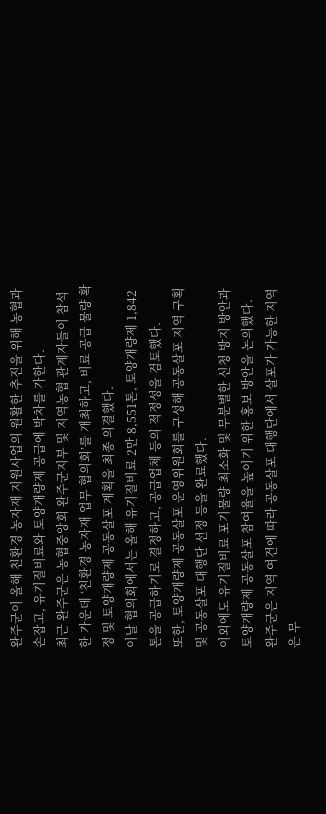완주군이 올해 친환경 농자재 지원사업의 원활한 추진을 위해 농협과 손잡고, 유기질비료와 토양개량제 공급에 박차를 가한다.
최근 완주군은 농협중앙회 완주군지부 및 지역농협 관계자들이 참석한 가운데 ‘친환경 농자재 업무 협의회’를 개최하고, 비료 공급 물량 확정 및 토양개량제 공동살포 계획을 최종 의결했다.
이날 협의회에서는 올해 유기질비료 2만 8,551톤, 토양개량제 1,842톤을 공급하기로 결정하고, 공급업체 등의 적정성을 검토했다.
또한, 토양개량제 공동살포 운영위원회를 구성해 공동살포 지역 구획 및 공동살포 대행단 선정 등을 완료했다.
이외에도 유기질비료 포기물량 최소화 및 무분별한 신청 방지 방안과 토양개량제 공동살포 참여율을 높이기 위한 홍보 방안을 논의했다.
완주군은 지역 여건에 따라 공동살포 대행단에서 살포가 가능한 지역은 무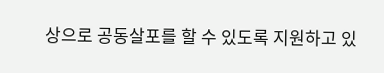상으로 공동살포를 할 수 있도록 지원하고 있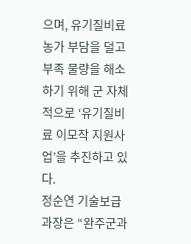으며, 유기질비료 농가 부담을 덜고 부족 물량을 해소하기 위해 군 자체적으로 ‘유기질비료 이모작 지원사업’을 추진하고 있다.
정순연 기술보급과장은 “완주군과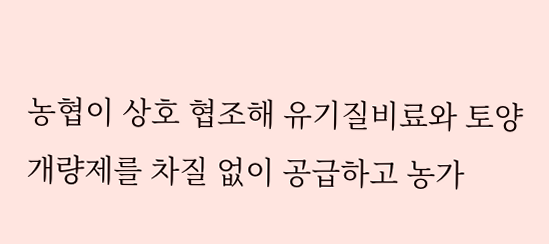농협이 상호 협조해 유기질비료와 토양개량제를 차질 없이 공급하고 농가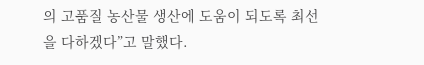의 고품질 농산물 생산에 도움이 되도록 최선을 다하겠다”고 말했다.